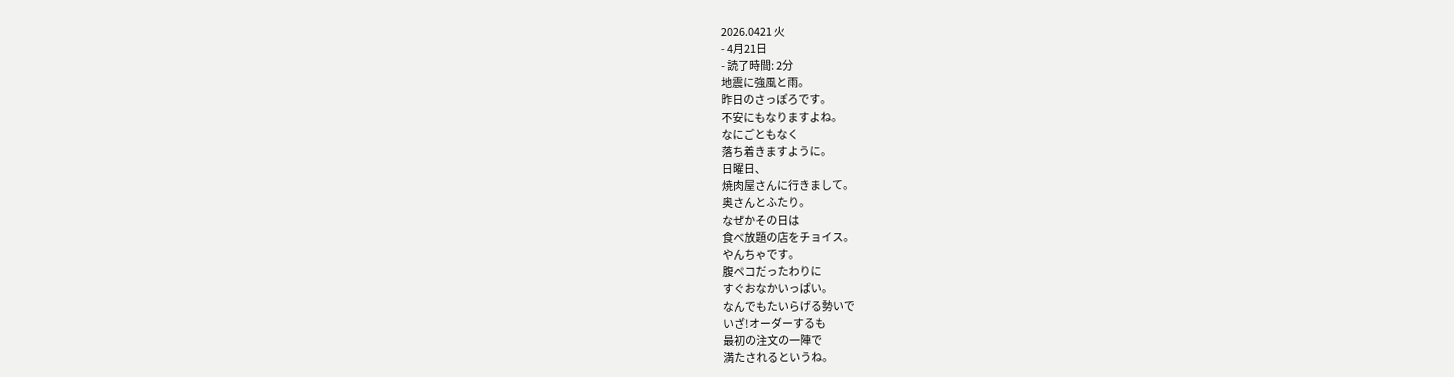2026.0421 火
- 4月21日
- 読了時間: 2分
地震に強風と雨。
昨日のさっぽろです。
不安にもなりますよね。
なにごともなく
落ち着きますように。
日曜日、
焼肉屋さんに行きまして。
奥さんとふたり。
なぜかその日は
食べ放題の店をチョイス。
やんちゃです。
腹ペコだったわりに
すぐおなかいっぱい。
なんでもたいらげる勢いで
いざ!オーダーするも
最初の注文の一陣で
満たされるというね。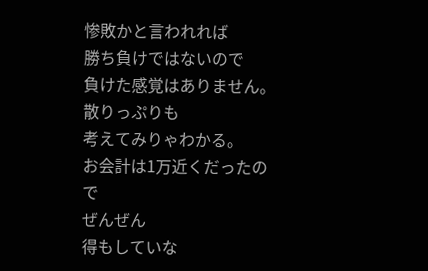惨敗かと言われれば
勝ち負けではないので
負けた感覚はありません。
散りっぷりも
考えてみりゃわかる。
お会計は1万近くだったので
ぜんぜん
得もしていな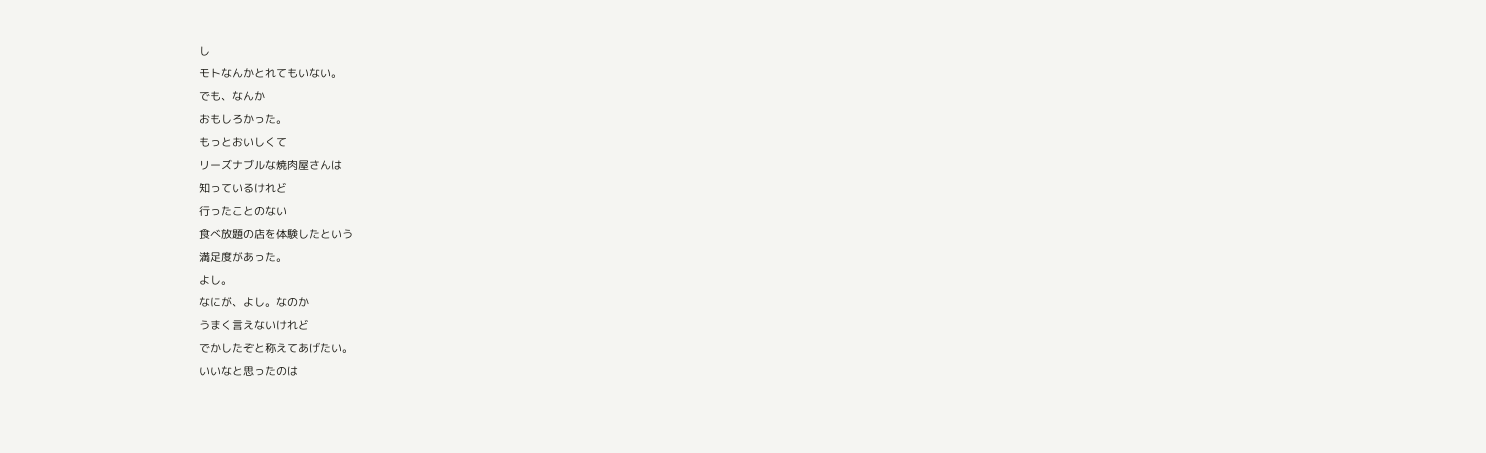し
モトなんかとれてもいない。
でも、なんか
おもしろかった。
もっとおいしくて
リーズナブルな焼肉屋さんは
知っているけれど
行ったことのない
食べ放題の店を体験したという
満足度があった。
よし。
なにが、よし。なのか
うまく言えないけれど
でかしたぞと称えてあげたい。
いいなと思ったのは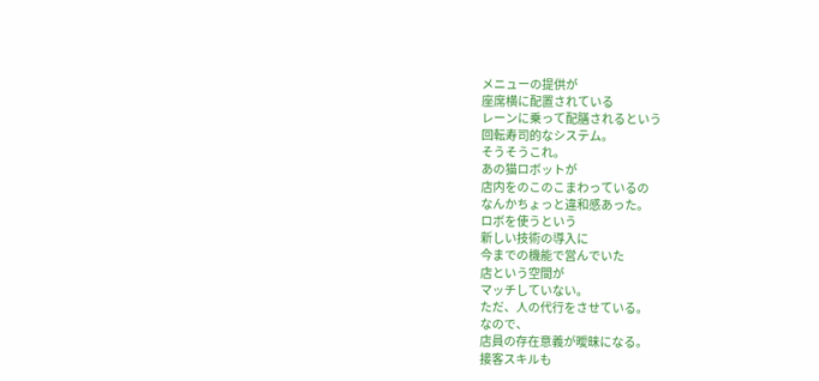メニューの提供が
座席横に配置されている
レーンに乗って配膳されるという
回転寿司的なシステム。
そうそうこれ。
あの猫ロボットが
店内をのこのこまわっているの
なんかちょっと違和感あった。
ロボを使うという
新しい技術の導入に
今までの機能で営んでいた
店という空間が
マッチしていない。
ただ、人の代行をさせている。
なので、
店員の存在意義が曖昧になる。
接客スキルも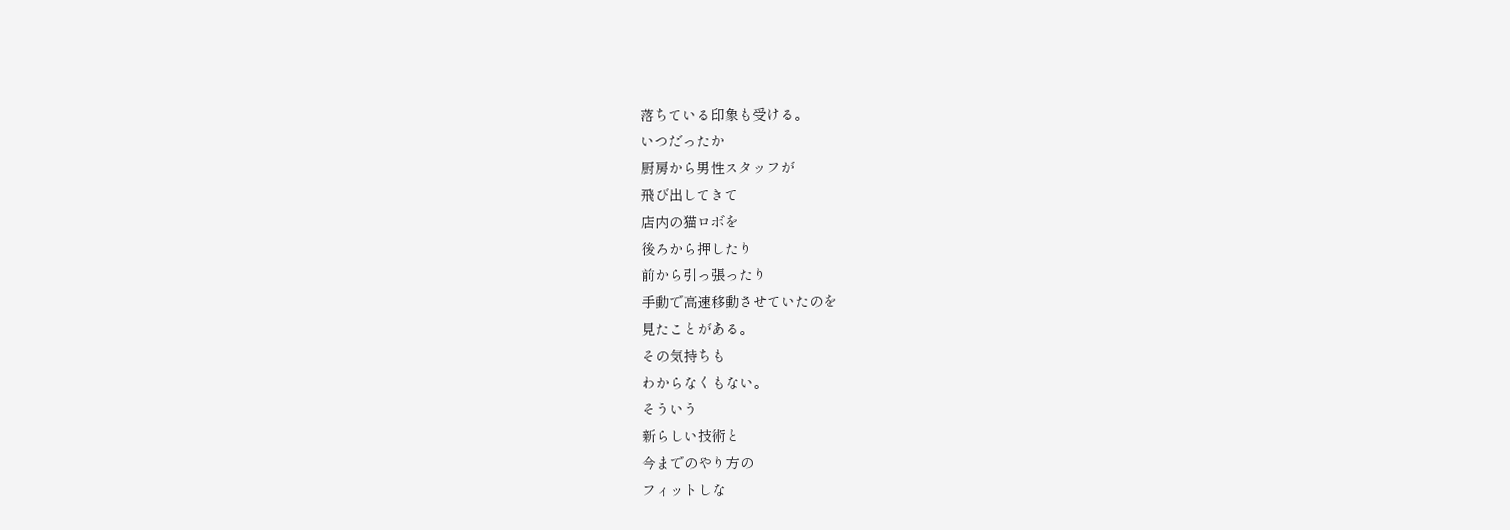落ちている印象も受ける。
いつだったか
厨房から男性スタッフが
飛び出してきて
店内の猫ロボを
後ろから押したり
前から引っ張ったり
手動で高速移動させていたのを
見たことがある。
その気持ちも
わからなくもない。
そういう
新らしい技術と
今までのやり方の
フィットしな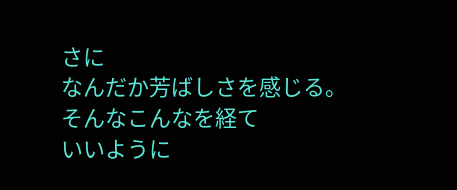さに
なんだか芳ばしさを感じる。
そんなこんなを経て
いいように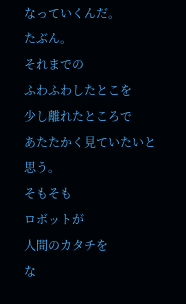なっていくんだ。
たぶん。
それまでの
ふわふわしたとこを
少し離れたところで
あたたかく見ていたいと思う。
そもそも
ロボットが
人間のカタチを
な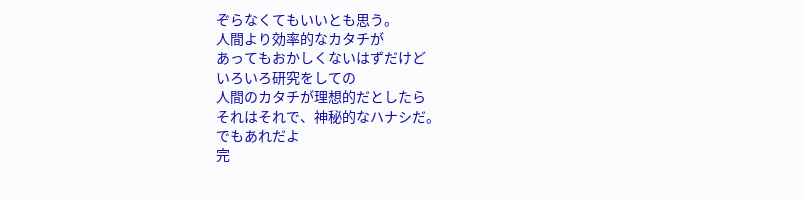ぞらなくてもいいとも思う。
人間より効率的なカタチが
あってもおかしくないはずだけど
いろいろ研究をしての
人間のカタチが理想的だとしたら
それはそれで、神秘的なハナシだ。
でもあれだよ
完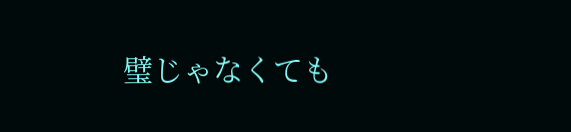璧じゃなくても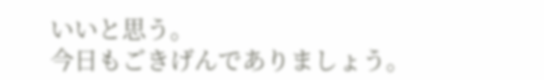いいと思う。
今日もごきげんでありましょう。